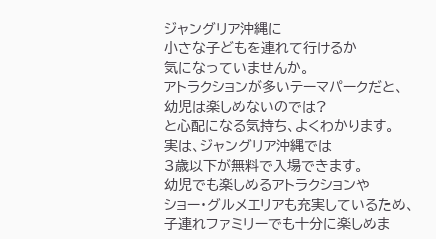ジャングリア沖縄に
小さな子どもを連れて行けるか
気になっていませんか。
アトラクションが多いテーマパークだと、
幼児は楽しめないのでは?
と心配になる気持ち、よくわかります。
実は、ジャングリア沖縄では
3歳以下が無料で入場できます。
幼児でも楽しめるアトラクションや
ショー・グルメエリアも充実しているため、
子連れファミリーでも十分に楽しめま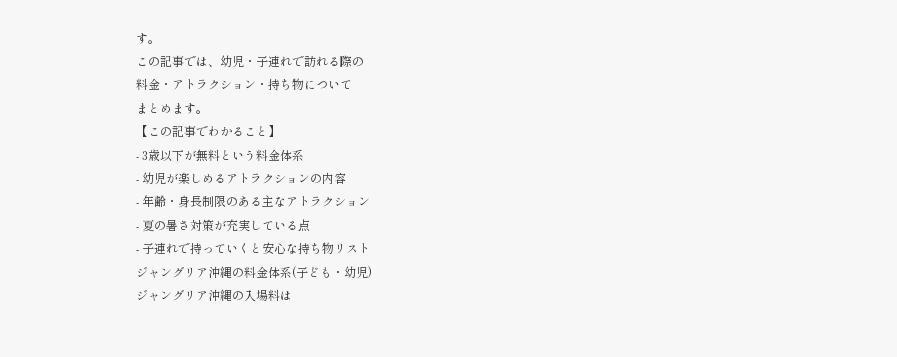す。
この記事では、幼児・子連れで訪れる際の
料金・アトラクション・持ち物について
まとめます。
【この記事でわかること】
- 3歳以下が無料という料金体系
- 幼児が楽しめるアトラクションの内容
- 年齢・身長制限のある主なアトラクション
- 夏の暑さ対策が充実している点
- 子連れで持っていくと安心な持ち物リスト
ジャングリア沖縄の料金体系(子ども・幼児)
ジャングリア沖縄の入場料は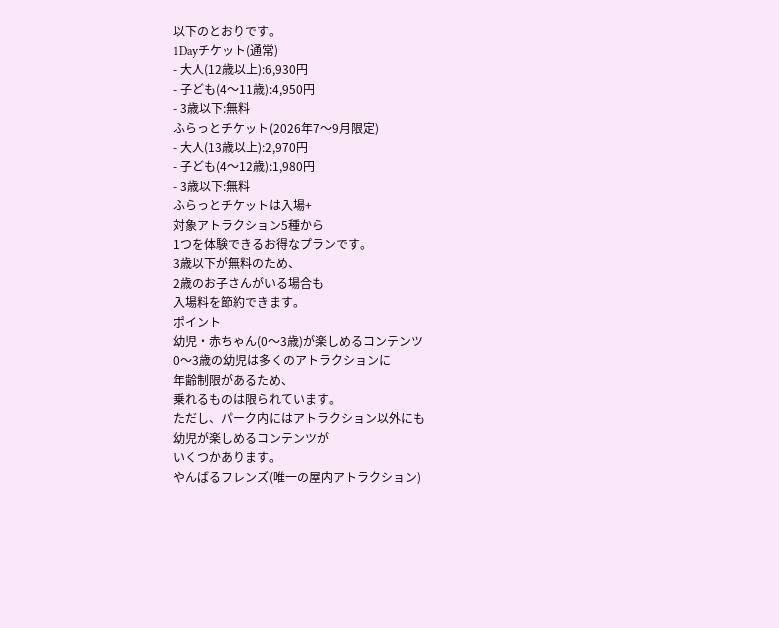以下のとおりです。
1Dayチケット(通常)
- 大人(12歳以上):6,930円
- 子ども(4〜11歳):4,950円
- 3歳以下:無料
ふらっとチケット(2026年7〜9月限定)
- 大人(13歳以上):2,970円
- 子ども(4〜12歳):1,980円
- 3歳以下:無料
ふらっとチケットは入場+
対象アトラクション5種から
1つを体験できるお得なプランです。
3歳以下が無料のため、
2歳のお子さんがいる場合も
入場料を節約できます。
ポイント
幼児・赤ちゃん(0〜3歳)が楽しめるコンテンツ
0〜3歳の幼児は多くのアトラクションに
年齢制限があるため、
乗れるものは限られています。
ただし、パーク内にはアトラクション以外にも
幼児が楽しめるコンテンツが
いくつかあります。
やんばるフレンズ(唯一の屋内アトラクション)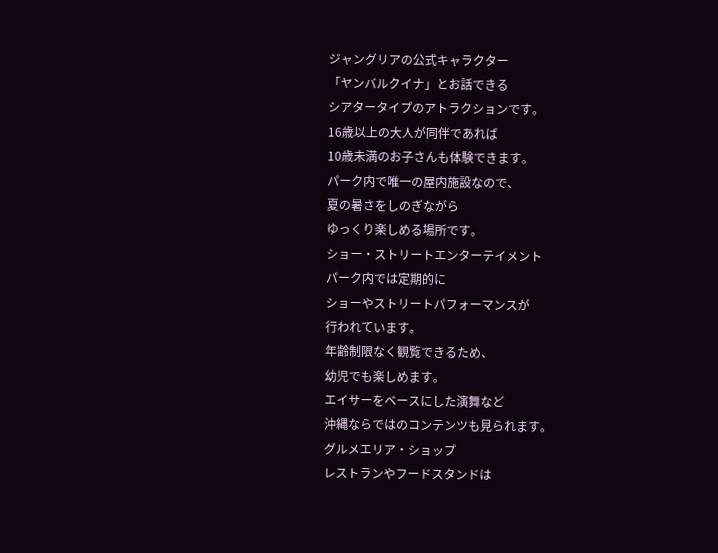ジャングリアの公式キャラクター
「ヤンバルクイナ」とお話できる
シアタータイプのアトラクションです。
16歳以上の大人が同伴であれば
10歳未満のお子さんも体験できます。
パーク内で唯一の屋内施設なので、
夏の暑さをしのぎながら
ゆっくり楽しめる場所です。
ショー・ストリートエンターテイメント
パーク内では定期的に
ショーやストリートパフォーマンスが
行われています。
年齢制限なく観覧できるため、
幼児でも楽しめます。
エイサーをベースにした演舞など
沖縄ならではのコンテンツも見られます。
グルメエリア・ショップ
レストランやフードスタンドは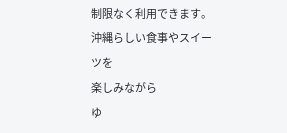制限なく利用できます。
沖縄らしい食事やスイーツを
楽しみながら
ゆ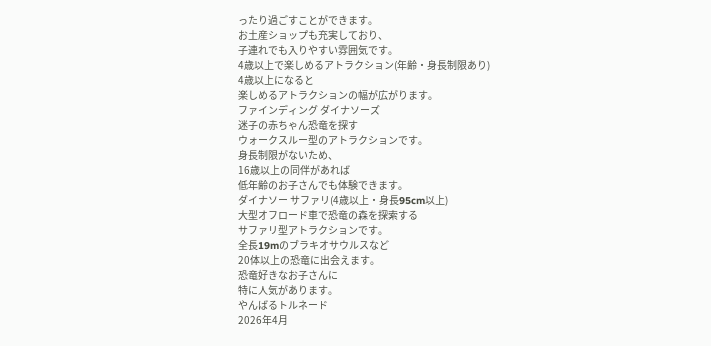ったり過ごすことができます。
お土産ショップも充実しており、
子連れでも入りやすい雰囲気です。
4歳以上で楽しめるアトラクション(年齢・身長制限あり)
4歳以上になると
楽しめるアトラクションの幅が広がります。
ファインディング ダイナソーズ
迷子の赤ちゃん恐竜を探す
ウォークスルー型のアトラクションです。
身長制限がないため、
16歳以上の同伴があれば
低年齢のお子さんでも体験できます。
ダイナソー サファリ(4歳以上・身長95cm以上)
大型オフロード車で恐竜の森を探索する
サファリ型アトラクションです。
全長19mのブラキオサウルスなど
20体以上の恐竜に出会えます。
恐竜好きなお子さんに
特に人気があります。
やんばるトルネード
2026年4月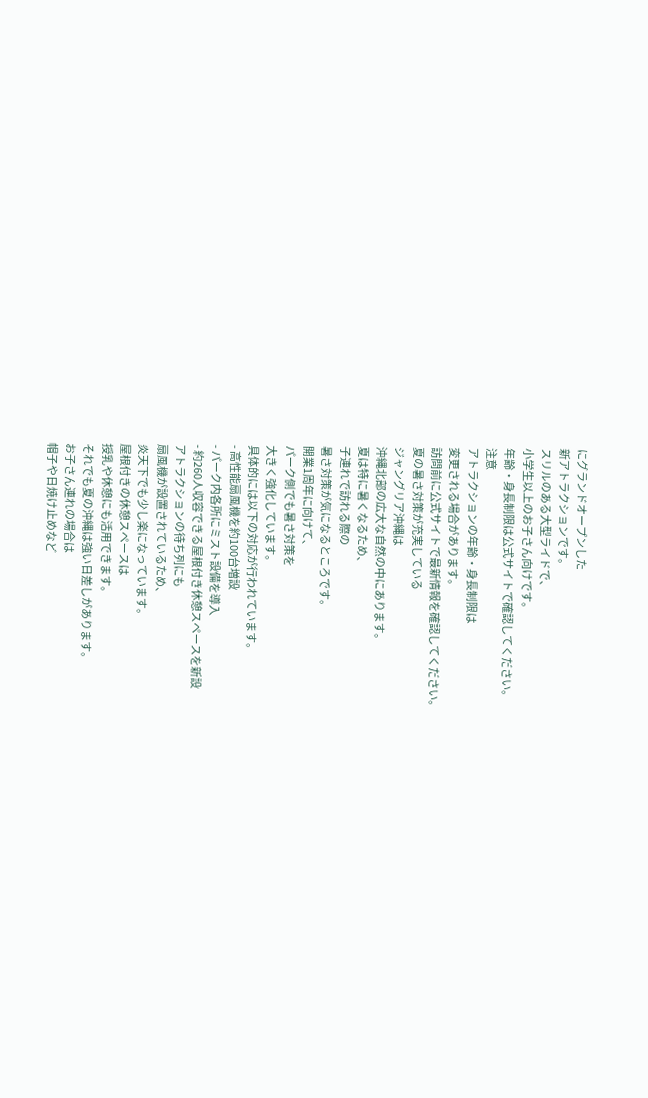にグランドオープンした
新アトラクションです。
スリルのある大型ライドで、
小学生以上のお子さん向けです。
年齢・身長制限は公式サイトで確認してください。
注意
アトラクションの年齢・身長制限は
変更される場合があります。
訪問前に公式サイトで最新情報を確認してください。
夏の暑さ対策が充実している
ジャングリア沖縄は
沖縄北部の広大な自然の中にあります。
夏は特に暑くなるため、
子連れで訪れる際の
暑さ対策が気になるところです。
開業1周年に向けて、
パーク側でも暑さ対策を
大きく強化しています。
具体的には以下の対応が行われています。
- 高性能扇風機を約100台増設
- パーク内各所にミスト設備を導入
- 約260人収容できる屋根付き休憩スペースを新設
アトラクションの待ち列にも
扇風機が設置されているため、
炎天下でも少し楽になっています。
屋根付きの休憩スペースは
授乳や休憩にも活用できます。
それでも夏の沖縄は強い日差しがあります。
お子さん連れの場合は
帽子や日焼け止めなど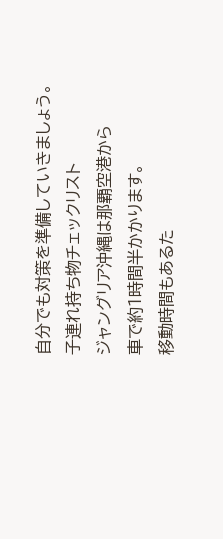自分でも対策を準備していきましょう。
子連れ持ち物チェックリスト
ジャングリア沖縄は那覇空港から
車で約1時間半かかります。
移動時間もあるた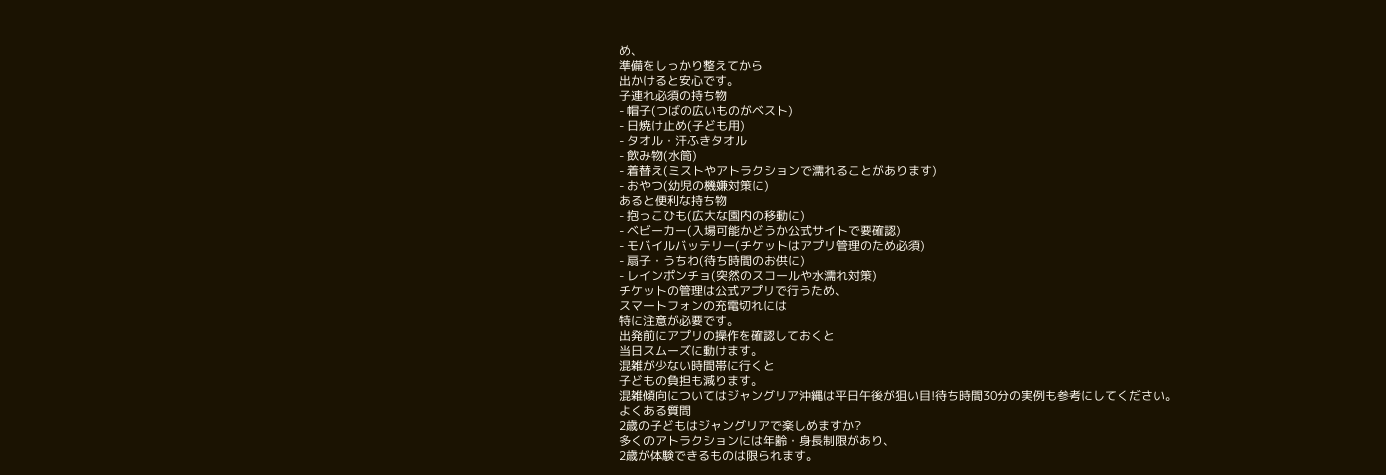め、
準備をしっかり整えてから
出かけると安心です。
子連れ必須の持ち物
- 帽子(つばの広いものがベスト)
- 日焼け止め(子ども用)
- タオル・汗ふきタオル
- 飲み物(水筒)
- 着替え(ミストやアトラクションで濡れることがあります)
- おやつ(幼児の機嫌対策に)
あると便利な持ち物
- 抱っこひも(広大な園内の移動に)
- ベビーカー(入場可能かどうか公式サイトで要確認)
- モバイルバッテリー(チケットはアプリ管理のため必須)
- 扇子・うちわ(待ち時間のお供に)
- レインポンチョ(突然のスコールや水濡れ対策)
チケットの管理は公式アプリで行うため、
スマートフォンの充電切れには
特に注意が必要です。
出発前にアプリの操作を確認しておくと
当日スムーズに動けます。
混雑が少ない時間帯に行くと
子どもの負担も減ります。
混雑傾向についてはジャングリア沖縄は平日午後が狙い目!待ち時間30分の実例も参考にしてください。
よくある質問
2歳の子どもはジャングリアで楽しめますか?
多くのアトラクションには年齢・身長制限があり、
2歳が体験できるものは限られます。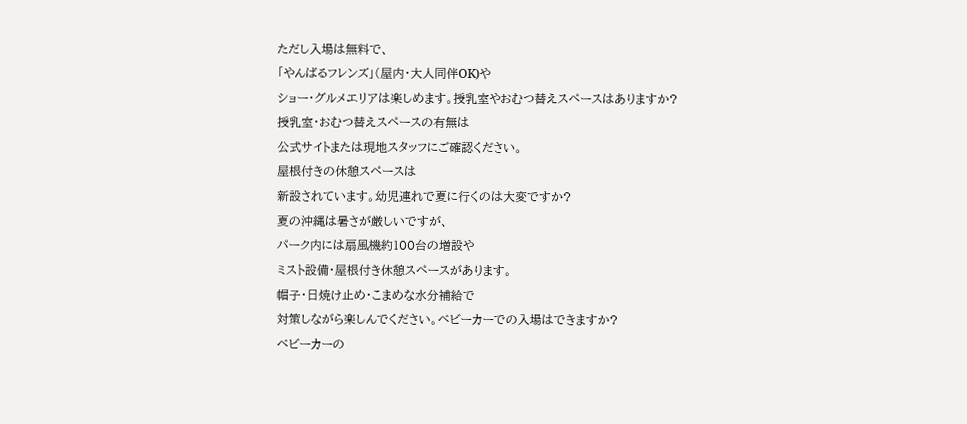ただし入場は無料で、
「やんばるフレンズ」(屋内・大人同伴OK)や
ショー・グルメエリアは楽しめます。授乳室やおむつ替えスペースはありますか?
授乳室・おむつ替えスペースの有無は
公式サイトまたは現地スタッフにご確認ください。
屋根付きの休憩スペースは
新設されています。幼児連れで夏に行くのは大変ですか?
夏の沖縄は暑さが厳しいですが、
パーク内には扇風機約100台の増設や
ミスト設備・屋根付き休憩スペースがあります。
帽子・日焼け止め・こまめな水分補給で
対策しながら楽しんでください。ベビーカーでの入場はできますか?
ベビーカーの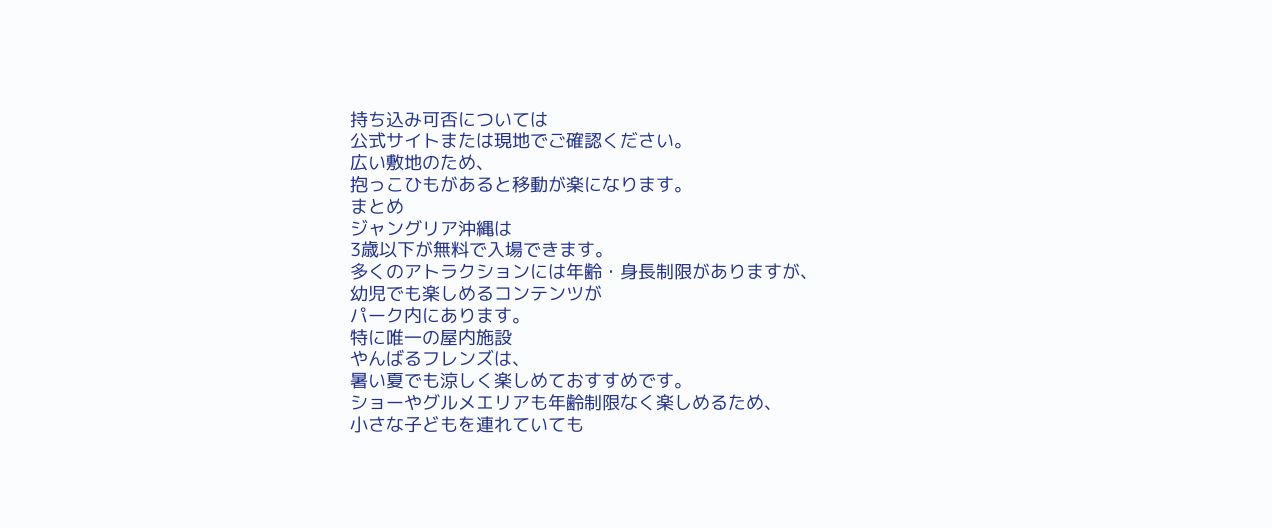持ち込み可否については
公式サイトまたは現地でご確認ください。
広い敷地のため、
抱っこひもがあると移動が楽になります。
まとめ
ジャングリア沖縄は
3歳以下が無料で入場できます。
多くのアトラクションには年齢・身長制限がありますが、
幼児でも楽しめるコンテンツが
パーク内にあります。
特に唯一の屋内施設
やんばるフレンズは、
暑い夏でも涼しく楽しめておすすめです。
ショーやグルメエリアも年齢制限なく楽しめるため、
小さな子どもを連れていても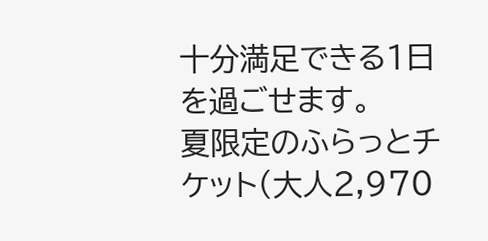十分満足できる1日を過ごせます。
夏限定のふらっとチケット(大人2,970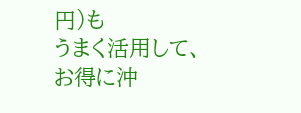円)も
うまく活用して、
お得に沖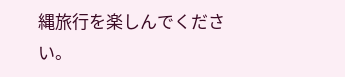縄旅行を楽しんでください。